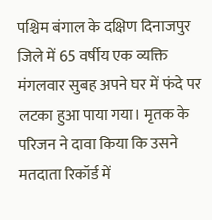पश्चिम बंगाल के दक्षिण दिनाजपुर जिले में 65 वर्षीय एक व्यक्ति मंगलवार सुबह अपने घर में फंदे पर लटका हुआ पाया गया। मृतक के परिजन ने दावा किया कि उसने मतदाता रिकॉर्ड में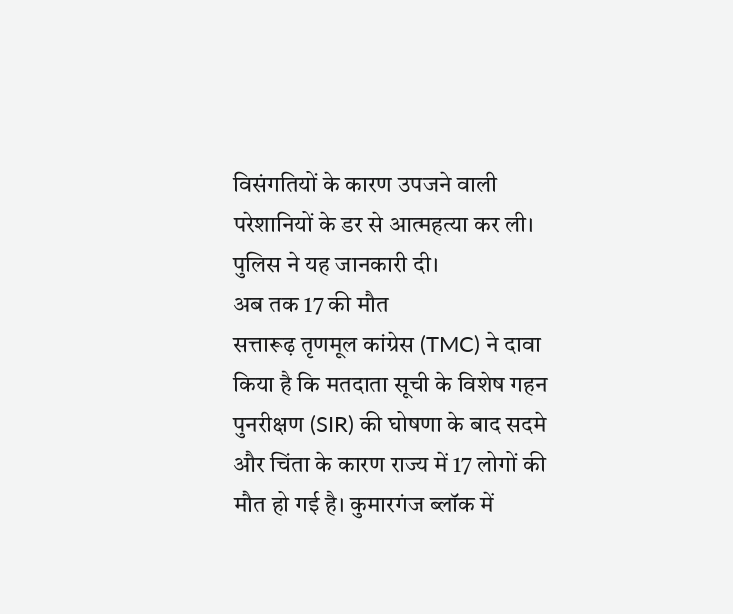विसंगतियों के कारण उपजने वाली परेशानियों के डर से आत्महत्या कर ली। पुलिस ने यह जानकारी दी।
अब तक 17 की मौत
सत्तारूढ़ तृणमूल कांग्रेस (TMC) ने दावा किया है कि मतदाता सूची के विशेष गहन पुनरीक्षण (SIR) की घोषणा के बाद सदमे और चिंता के कारण राज्य में 17 लोगों की मौत हो गई है। कुमारगंज ब्लॉक में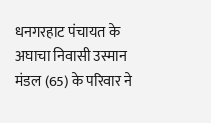धनगरहाट पंचायत के अघाचा निवासी उस्मान मंडल (65) के परिवार ने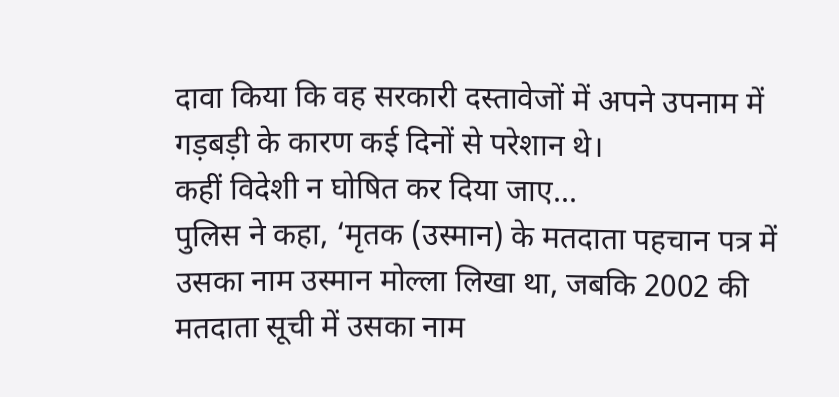दावा किया कि वह सरकारी दस्तावेजों में अपने उपनाम में गड़बड़ी के कारण कई दिनों से परेशान थे।
कहीं विदेशी न घोषित कर दिया जाए...
पुलिस ने कहा, ‘मृतक (उस्मान) के मतदाता पहचान पत्र में उसका नाम उस्मान मोल्ला लिखा था, जबकि 2002 की मतदाता सूची में उसका नाम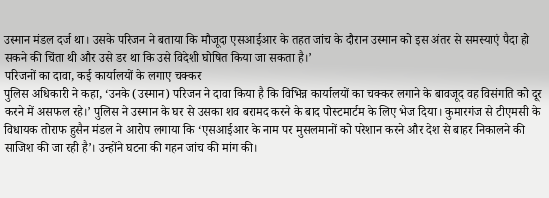उस्मान मंडल दर्ज था। उसके परिजन ने बताया कि मौजूदा एसआईआर के तहत जांच के दौरान उस्मान को इस अंतर से समस्याएं पैदा हो सकने की चिंता थी और उसे डर था कि उसे विदेशी घोषित किया जा सकता है।’
परिजनों का दावा, कई कार्यालयों के लगाए चक्कर
पुलिस अधिकारी ने कहा, ‘उनके (उस्मान) परिजन ने दावा किया है कि विभिन्न कार्यालयों का चक्कर लगाने के बावजूद वह विसंगति को दूर करने में असफल रहे।’ पुलिस ने उस्मान के घर से उसका शव बरामद करने के बाद पोस्टमार्टम के लिए भेज दिया। कुमारगंज से टीएमसी के विधायक तोराफ हुसैन मंडल ने आरोप लगाया कि ‘एसआईआर के नाम पर मुसलमानों को परेशान करने और देश से बाहर निकालने की साजिश की जा रही है’। उन्होंने घटना की गहन जांच की मांग की।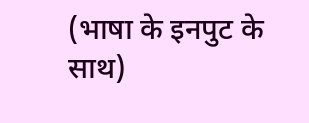(भाषा के इनपुट के साथ)